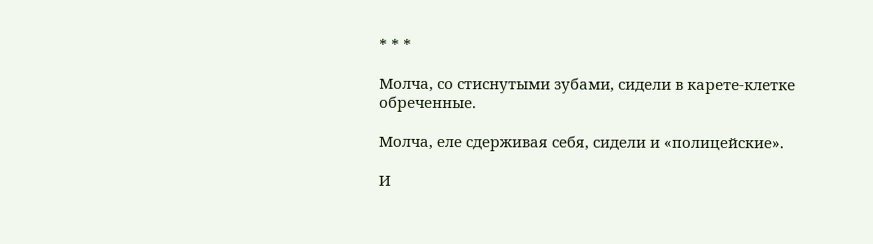* * *

Молча, со стиснутыми зубами, сидели в карете-клетке обреченные.

Молча, еле сдерживая себя, сидели и «полицейские».

И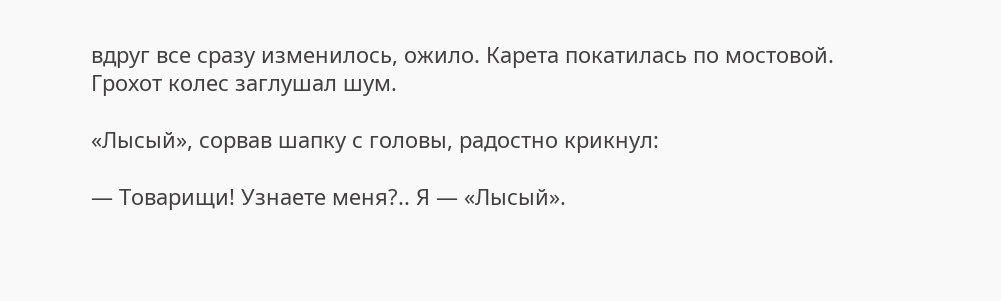вдруг все сразу изменилось, ожило. Карета покатилась по мостовой. Грохот колес заглушал шум.

«Лысый», сорвав шапку с головы, радостно крикнул:

— Товарищи! Узнаете меня?.. Я — «Лысый».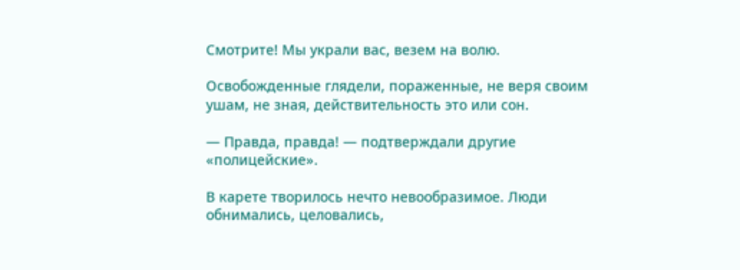Смотрите! Мы украли вас, везем на волю.

Освобожденные глядели, пораженные, не веря своим ушам, не зная, действительность это или сон.

— Правда, правда! — подтверждали другие «полицейские».

В карете творилось нечто невообразимое. Люди обнимались, целовались,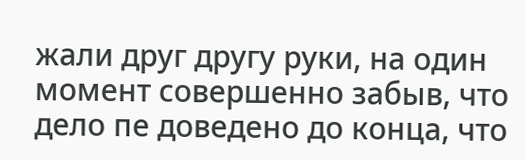жали друг другу руки, на один момент совершенно забыв, что дело пе доведено до конца, что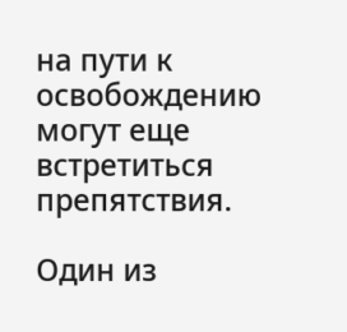на пути к освобождению могут еще встретиться препятствия.

Один из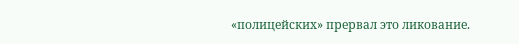«полицейских» прервал это ликование.